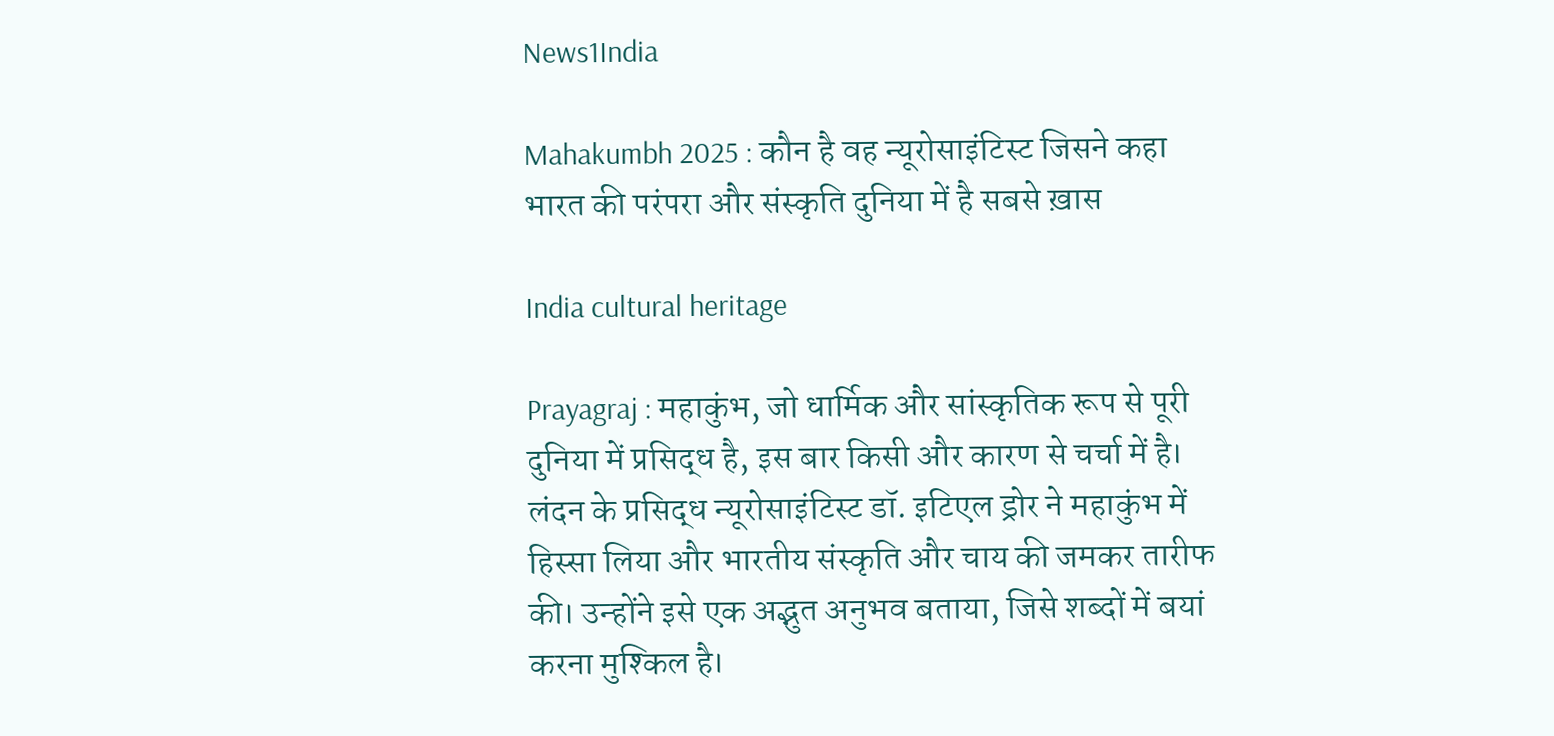News1India

Mahakumbh 2025 : कौन है वह न्यूरोसाइंटिस्ट जिसने कहा भारत की परंपरा और संस्कृति दुनिया में है सबसे ख़ास

India cultural heritage

Prayagraj : महाकुंभ, जो धार्मिक और सांस्कृतिक रूप से पूरी दुनिया में प्रसिद्ध है, इस बार किसी और कारण से चर्चा में है। लंदन के प्रसिद्ध न्यूरोसाइंटिस्ट डॉ. इटिएल ड्रोर ने महाकुंभ में हिस्सा लिया और भारतीय संस्कृति और चाय की जमकर तारीफ की। उन्होंने इसे एक अद्भुत अनुभव बताया, जिसे शब्दों में बयां करना मुश्किल है।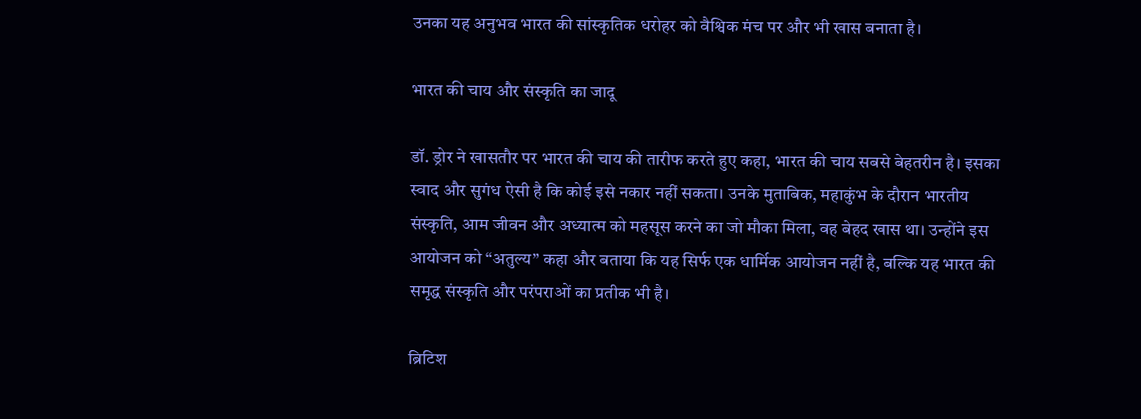उनका यह अनुभव भारत की सांस्कृतिक धरोहर को वैश्विक मंच पर और भी खास बनाता है।

भारत की चाय और संस्कृति का जादू

डॉ. ड्रोर ने खासतौर पर भारत की चाय की तारीफ करते हुए कहा, भारत की चाय सबसे बेहतरीन है। इसका स्वाद और सुगंध ऐसी है कि कोई इसे नकार नहीं सकता। उनके मुताबिक, महाकुंभ के दौरान भारतीय संस्कृति, आम जीवन और अध्यात्म को महसूस करने का जो मौका मिला, वह बेहद खास था। उन्होंने इस आयोजन को “अतुल्य” कहा और बताया कि यह सिर्फ एक धार्मिक आयोजन नहीं है, बल्कि यह भारत की समृद्ध संस्कृति और परंपराओं का प्रतीक भी है।

ब्रिटिश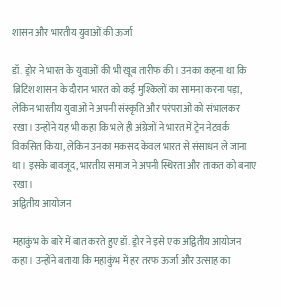शासन और भारतीय युवाओं की ऊर्जा

डॉ. ड्रोर ने भारत के युवाओं की भी खूब तारीफ की। उनका कहना था कि ब्रिटिश शासन के दौरान भारत को कई मुश्किलों का सामना करना पड़ा, लेकिन भारतीय युवाओं ने अपनी संस्कृति और परंपराओं को संभालकर रखा। उन्होंने यह भी कहा कि भले ही अंग्रेजों ने भारत में ट्रेन नेटवर्क विकसित किया, लेकिन उनका मकसद केवल भारत से संसाधन ले जाना था। इसके बावजूद, भारतीय समाज ने अपनी स्थिरता और ताकत को बनाए रखा।
अद्वितीय आयोजन

महाकुंभ के बारे में बात करते हुए डॉ. ड्रोर ने इसे एक अद्वितीय आयोजन कहा। उन्होंने बताया कि महाकुंभ में हर तरफ ऊर्जा और उत्साह का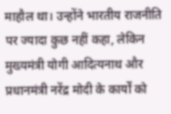माहौल था। उन्होंने भारतीय राजनीति पर ज्यादा कुछ नहीं कहा, लेकिन मुख्यमंत्री योगी आदित्यनाथ और प्रधानमंत्री नरेंद्र मोदी के कार्यों को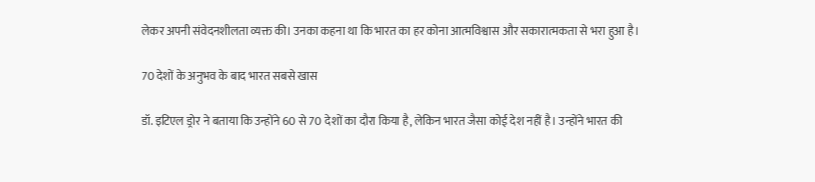लेकर अपनी संवेदनशीलता व्यक्त की। उनका कहना था कि भारत का हर कोना आत्मविश्वास और सकारात्मकता से भरा हुआ है।

70 देशों के अनुभव के बाद भारत सबसे खास

डॉ. इटिएल ड्रोर ने बताया कि उन्होंने 60 से 70 देशों का दौरा किया है, लेकिन भारत जैसा कोई देश नहीं है। उन्होंने भारत की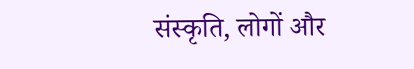संस्कृति, लोगों और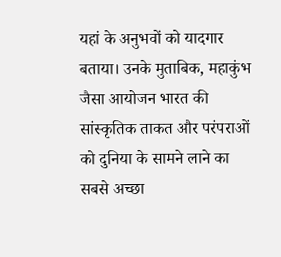यहां के अनुभवों को यादगार बताया। उनके मुताबिक, महाकुंभ जैसा आयोजन भारत की सांस्कृतिक ताकत और परंपराओं को दुनिया के सामने लाने का सबसे अच्छा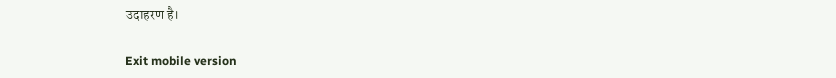उदाहरण है।

Exit mobile version